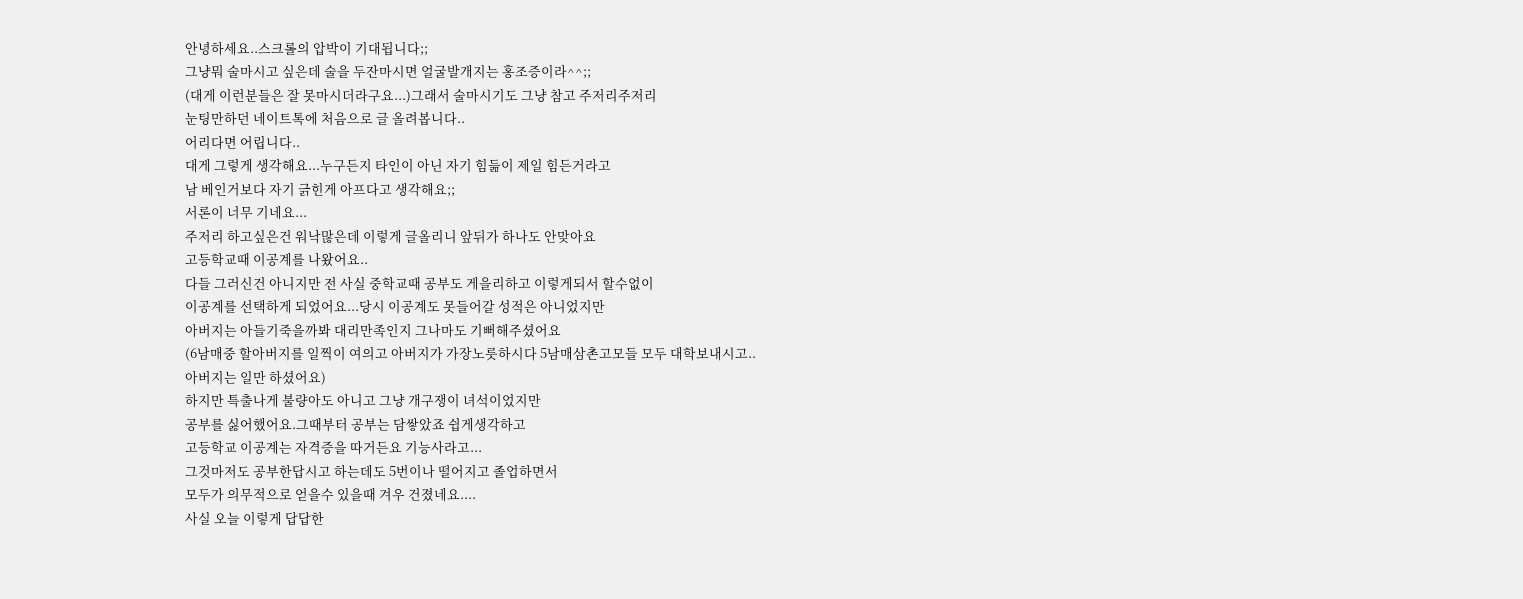안녕하세요..스크롤의 압박이 기대됩니다;;
그냥뭐 술마시고 싶은데 술을 두잔마시면 얼굴발개지는 홍조증이라^^;;
(대게 이런분들은 잘 못마시더라구요...)그래서 술마시기도 그냥 참고 주저리주저리
눈팅만하던 네이트톡에 처음으로 글 올려봅니다..
어리다면 어립니다..
대게 그렇게 생각해요...누구든지 타인이 아닌 자기 힘듦이 제일 힘든거라고
남 베인거보다 자기 긁힌게 아프다고 생각해요;;
서론이 너무 기네요...
주저리 하고싶은건 워낙많은데 이렇게 글올리니 앞뒤가 하나도 안맞아요
고등학교때 이공계를 나왔어요..
다들 그러신건 아니지만 전 사실 중학교때 공부도 게을리하고 이렇게되서 할수없이
이공계를 선택하게 되었어요...당시 이공계도 못들어갈 성적은 아니었지만
아버지는 아들기죽을까봐 대리만족인지 그나마도 기뻐해주셨어요
(6남매중 할아버지를 일찍이 여의고 아버지가 가장노릇하시다 5남매삼촌고모들 모두 대학보내시고..
아버지는 일만 하셨어요)
하지만 특출나게 불량아도 아니고 그냥 개구쟁이 녀석이었지만
공부를 싫어했어요.그때부터 공부는 담쌓았죠 쉽게생각하고
고등학교 이공계는 자격증을 따거든요 기능사라고...
그것마저도 공부한답시고 하는데도 5번이나 떨어지고 졸업하면서
모두가 의무적으로 얻을수 있을때 겨우 건졌네요....
사실 오늘 이렇게 답답한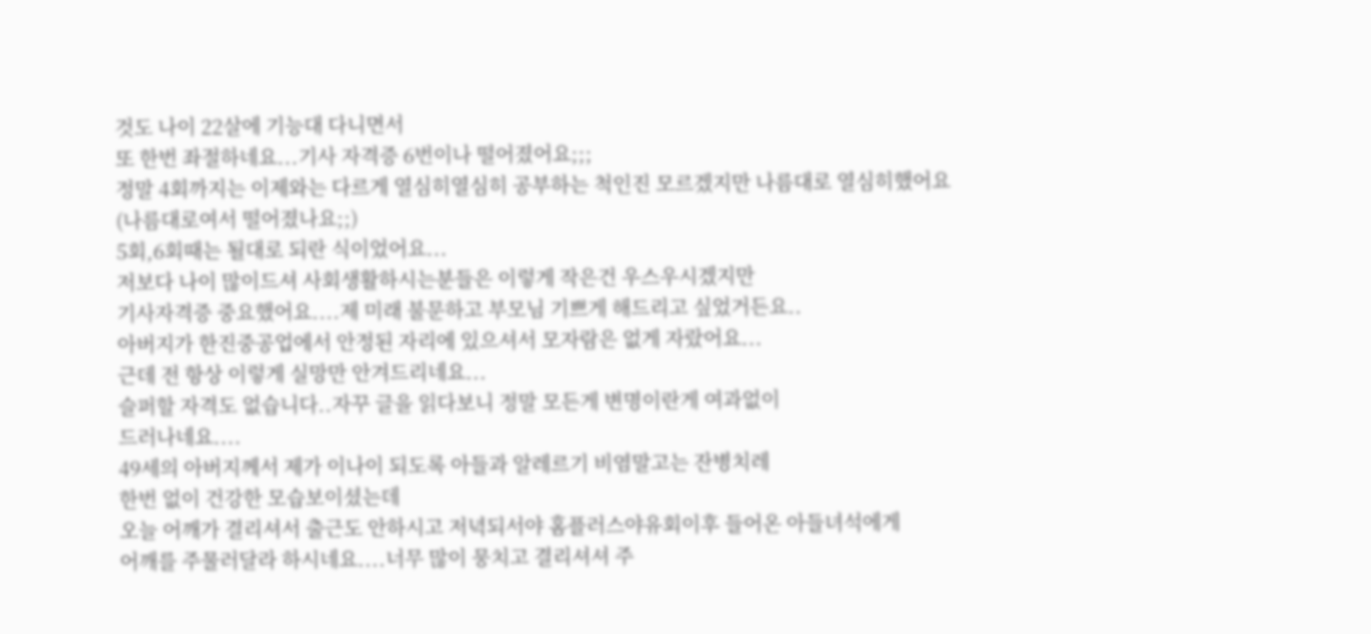것도 나이 22살에 기능대 다니면서
또 한번 좌절하네요...기사 자격증 6번이나 떨어졌어요;;;
정말 4회까지는 이제와는 다르게 열심히열심히 공부하는 척인진 모르겠지만 나름대로 열심히했어요
(나름대로여서 떨어졌나요;;)
5회,6회때는 될대로 되란 식이었어요...
저보다 나이 많이드셔 사회생활하시는분들은 이렇게 작은건 우스우시겠지만
기사자격증 중요했어요....제 미래 불문하고 부모님 기쁘게 해드리고 싶었거든요..
아버지가 한진중공업에서 안정된 자리에 있으셔서 모자람은 없게 자랐어요...
근데 전 항상 이렇게 실망만 안겨드리네요...
슬퍼할 자격도 없습니다..자꾸 글을 읽다보니 정말 모든게 변명이란게 여과없이
드러나네요....
49세의 아버지께서 제가 이나이 되도록 아들과 알레르기 비염말고는 잔병치레
한번 없이 건강한 모습보이셨는데
오늘 어깨가 결리셔서 출근도 안하시고 저녁되서야 홈플러스야유회이후 들어온 아들녀석에게
어깨를 주물러달라 하시네요....너무 많이 뭉치고 결리셔셔 주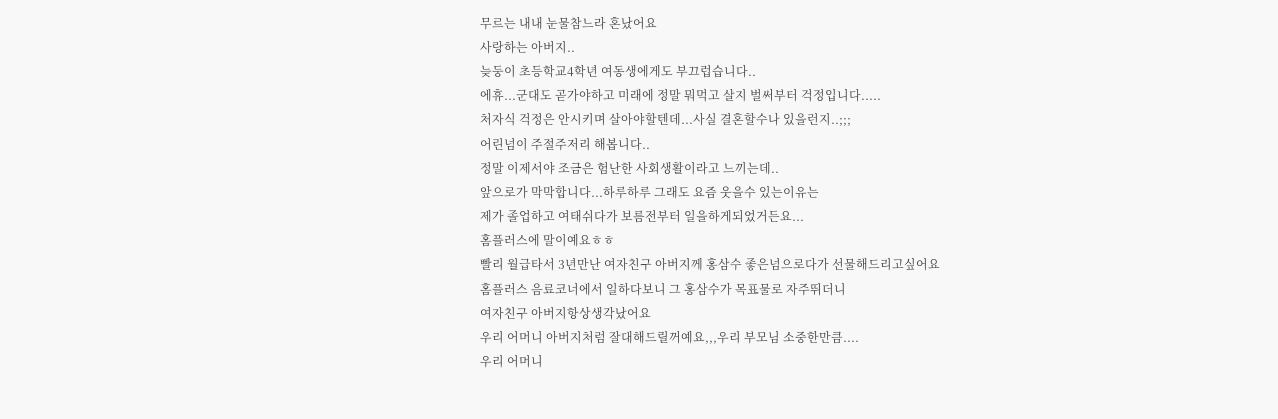무르는 내내 눈물참느라 혼났어요
사랑하는 아버지..
늦둥이 초등학교4학년 여동생에게도 부끄럽습니다..
에휴...군대도 곧가야하고 미래에 정말 뭐먹고 살지 벌써부터 걱정입니다.....
처자식 걱정은 안시키며 살아야할텐데...사실 결혼할수나 있을런지..;;;
어린넘이 주절주저리 해봅니다..
정말 이제서야 조금은 험난한 사회생활이라고 느끼는데..
앞으로가 막막합니다...하루하루 그래도 요즘 웃을수 있는이유는
제가 졸업하고 여태쉬다가 보름전부터 일을하게되었거든요...
홈플러스에 말이예요ㅎㅎ
빨리 월급타서 3년만난 여자친구 아버지께 홍삼수 좋은넘으로다가 선물해드리고싶어요
홈플러스 음료코너에서 일하다보니 그 홍삼수가 목표물로 자주뛰더니
여자친구 아버지항상생각났어요
우리 어머니 아버지처럼 잘대해드릴꺼예요,,,우리 부모님 소중한만큼....
우리 어머니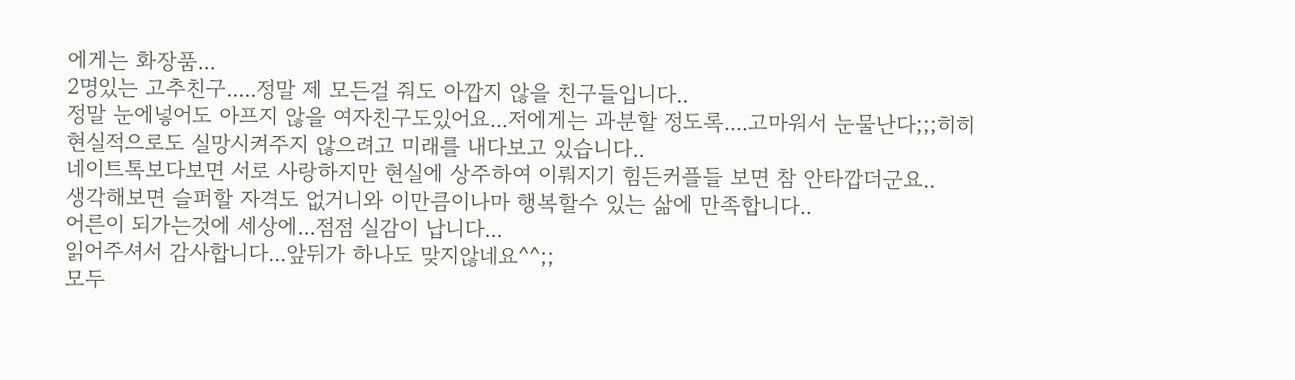에게는 화장품...
2명있는 고추친구.....정말 제 모든걸 줘도 아깝지 않을 친구들입니다..
정말 눈에넣어도 아프지 않을 여자친구도있어요...저에게는 과분할 정도록....고마워서 눈물난다;;;히히
현실적으로도 실망시켜주지 않으려고 미래를 내다보고 있습니다..
네이트톡보다보면 서로 사랑하지만 현실에 상주하여 이뤄지기 힘든커플들 보면 참 안타깝더군요..
생각해보면 슬퍼할 자격도 없거니와 이만큼이나마 행복할수 있는 삶에 만족합니다..
어른이 되가는것에 세상에...점점 실감이 납니다...
읽어주셔서 감사합니다...앞뒤가 하나도 맞지않네요^^;;
모두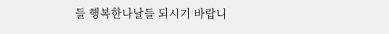들 행복한나날들 되시기 바랍니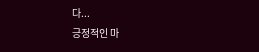다...
긍정적인 마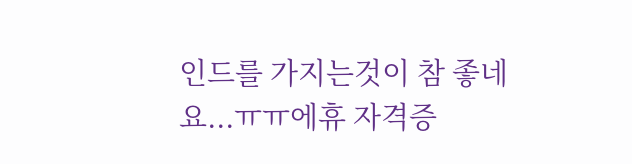인드를 가지는것이 참 좋네요...ㅠㅠ에휴 자격증